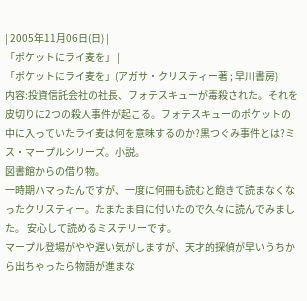| 2005年11月06日(日) |
「ポケットにライ麦を」 |
「ポケットにライ麦を」(アガサ・クリスティー著 ; 早川書房)
内容:投資信託会社の社長、フォテスキューが毒殺された。それを皮切りに2つの殺人事件が起こる。フォテスキューのポケットの中に入っていたライ麦は何を意味するのか?黒つぐみ事件とは?ミス・マープルシリーズ。小説。
図書館からの借り物。
一時期ハマったんですが、一度に何冊も読むと飽きて読まなくなったクリスティー。たまたま目に付いたので久々に読んでみました。 安心して読めるミステリーです。
マープル登場がやや遅い気がしますが、天才的探偵が早いうちから出ちゃったら物語が進まな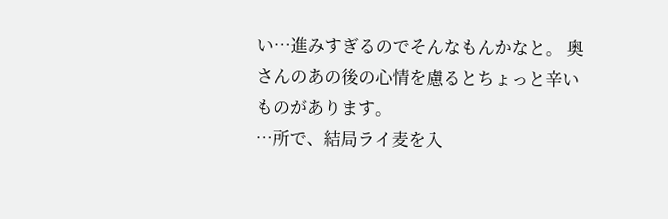い…進みすぎるのでそんなもんかなと。 奥さんのあの後の心情を慮るとちょっと辛いものがあります。
…所で、結局ライ麦を入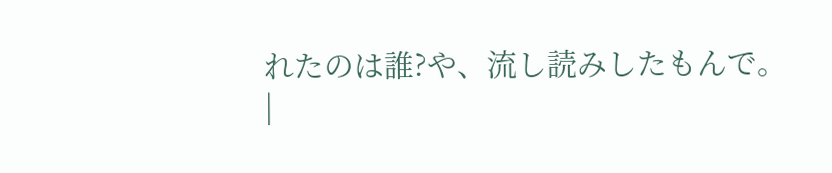れたのは誰?や、流し読みしたもんで。
|